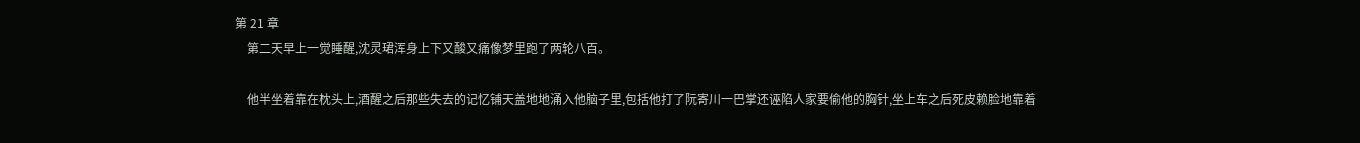第 21 章
    第二天早上一觉睡醒,沈灵珺浑身上下又酸又痛像梦里跑了两轮八百。

    他半坐着靠在枕头上,酒醒之后那些失去的记忆铺天盖地地涌入他脑子里,包括他打了阮寄川一巴掌还诬陷人家要偷他的胸针,坐上车之后死皮赖脸地靠着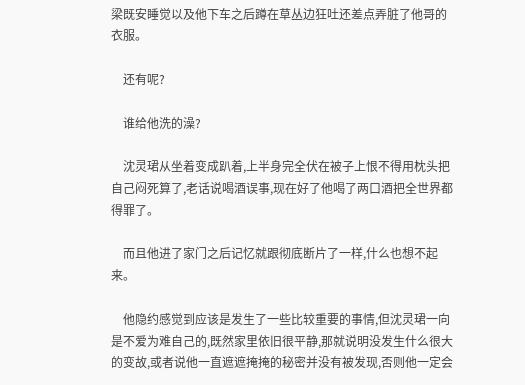梁既安睡觉以及他下车之后蹲在草丛边狂吐还差点弄脏了他哥的衣服。

    还有呢?

    谁给他洗的澡?

    沈灵珺从坐着变成趴着,上半身完全伏在被子上恨不得用枕头把自己闷死算了,老话说喝酒误事,现在好了他喝了两口酒把全世界都得罪了。

    而且他进了家门之后记忆就跟彻底断片了一样,什么也想不起来。

    他隐约感觉到应该是发生了一些比较重要的事情,但沈灵珺一向是不爱为难自己的,既然家里依旧很平静,那就说明没发生什么很大的变故,或者说他一直遮遮掩掩的秘密并没有被发现,否则他一定会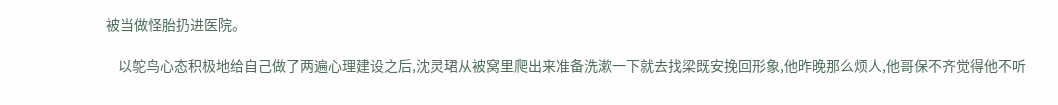被当做怪胎扔进医院。

    以鸵鸟心态积极地给自己做了两遍心理建设之后,沈灵珺从被窝里爬出来准备洗漱一下就去找梁既安挽回形象,他昨晚那么烦人,他哥保不齐觉得他不听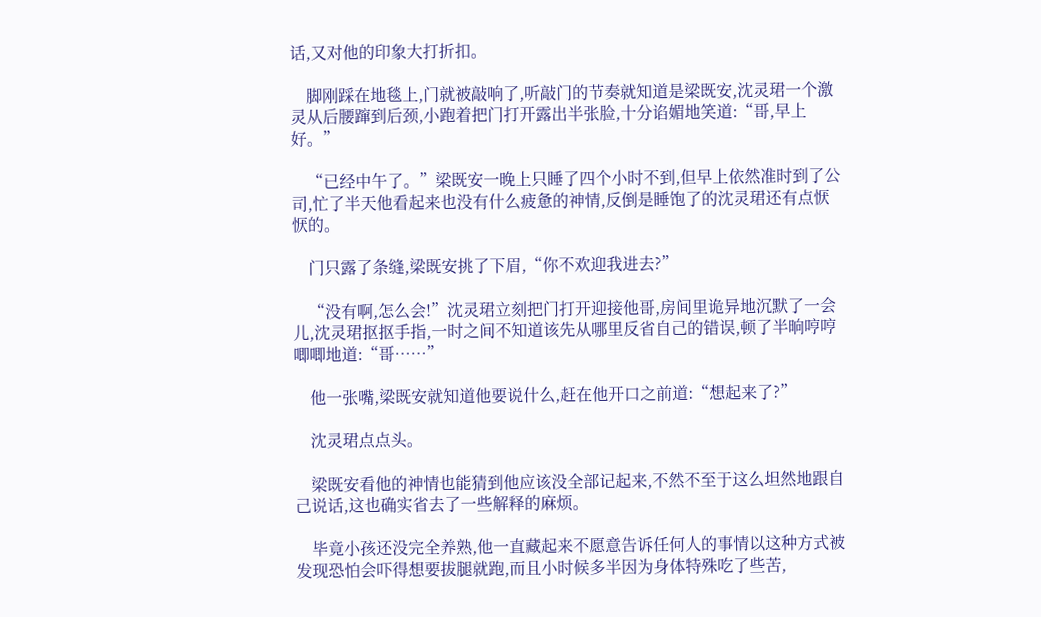话,又对他的印象大打折扣。

    脚刚踩在地毯上,门就被敲响了,听敲门的节奏就知道是梁既安,沈灵珺一个激灵从后腰蹿到后颈,小跑着把门打开露出半张脸,十分谄媚地笑道:“哥,早上好。”

    “已经中午了。”梁既安一晚上只睡了四个小时不到,但早上依然准时到了公司,忙了半天他看起来也没有什么疲惫的神情,反倒是睡饱了的沈灵珺还有点恹恹的。

    门只露了条缝,梁既安挑了下眉,“你不欢迎我进去?”

    “没有啊,怎么会!”沈灵珺立刻把门打开迎接他哥,房间里诡异地沉默了一会儿,沈灵珺抠抠手指,一时之间不知道该先从哪里反省自己的错误,顿了半晌哼哼唧唧地道:“哥……”

    他一张嘴,梁既安就知道他要说什么,赶在他开口之前道:“想起来了?”

    沈灵珺点点头。

    梁既安看他的神情也能猜到他应该没全部记起来,不然不至于这么坦然地跟自己说话,这也确实省去了一些解释的麻烦。

    毕竟小孩还没完全养熟,他一直藏起来不愿意告诉任何人的事情以这种方式被发现恐怕会吓得想要拔腿就跑,而且小时候多半因为身体特殊吃了些苦,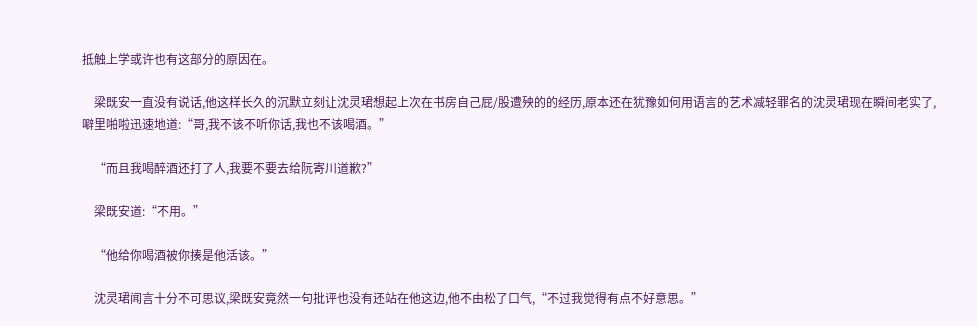抵触上学或许也有这部分的原因在。

    梁既安一直没有说话,他这样长久的沉默立刻让沈灵珺想起上次在书房自己屁/股遭殃的的经历,原本还在犹豫如何用语言的艺术减轻罪名的沈灵珺现在瞬间老实了,噼里啪啦迅速地道:“哥,我不该不听你话,我也不该喝酒。”

    “而且我喝醉酒还打了人,我要不要去给阮寄川道歉?”

    梁既安道:“不用。”

    “他给你喝酒被你揍是他活该。”

    沈灵珺闻言十分不可思议,梁既安竟然一句批评也没有还站在他这边,他不由松了口气,“不过我觉得有点不好意思。”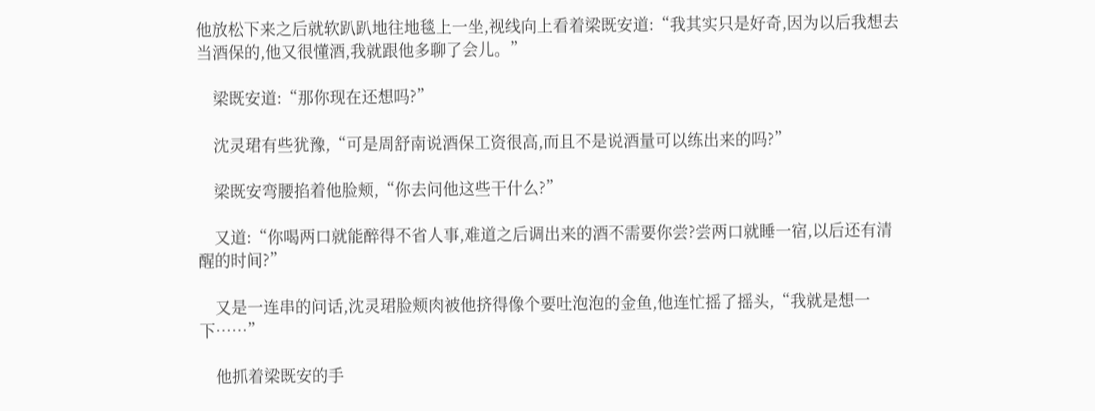他放松下来之后就软趴趴地往地毯上一坐,视线向上看着梁既安道:“我其实只是好奇,因为以后我想去当酒保的,他又很懂酒,我就跟他多聊了会儿。”

    梁既安道:“那你现在还想吗?”

    沈灵珺有些犹豫,“可是周舒南说酒保工资很高,而且不是说酒量可以练出来的吗?”

    梁既安弯腰掐着他脸颊,“你去问他这些干什么?”

    又道:“你喝两口就能醉得不省人事,难道之后调出来的酒不需要你尝?尝两口就睡一宿,以后还有清醒的时间?”

    又是一连串的问话,沈灵珺脸颊肉被他挤得像个要吐泡泡的金鱼,他连忙摇了摇头,“我就是想一下……”

    他抓着梁既安的手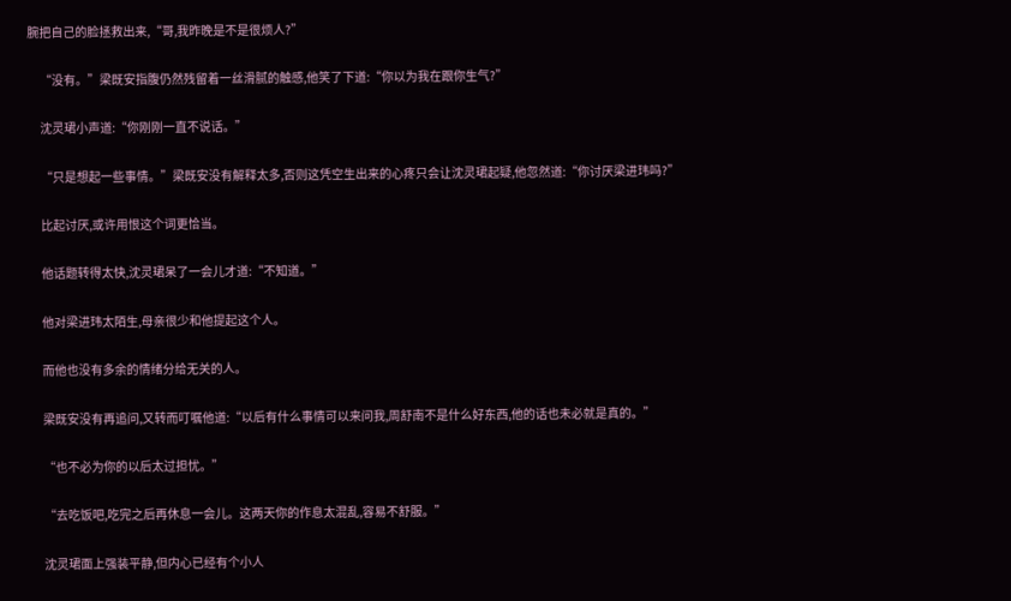腕把自己的脸拯救出来,“哥,我昨晚是不是很烦人?”

    “没有。”梁既安指腹仍然残留着一丝滑腻的触感,他笑了下道:“你以为我在跟你生气?”

    沈灵珺小声道:“你刚刚一直不说话。”

    “只是想起一些事情。”梁既安没有解释太多,否则这凭空生出来的心疼只会让沈灵珺起疑,他忽然道:“你讨厌梁进玮吗?”

    比起讨厌,或许用恨这个词更恰当。

    他话题转得太快,沈灵珺呆了一会儿才道:“不知道。”

    他对梁进玮太陌生,母亲很少和他提起这个人。

    而他也没有多余的情绪分给无关的人。

    梁既安没有再追问,又转而叮嘱他道:“以后有什么事情可以来问我,周舒南不是什么好东西,他的话也未必就是真的。”

    “也不必为你的以后太过担忧。”

    “去吃饭吧,吃完之后再休息一会儿。这两天你的作息太混乱,容易不舒服。”

    沈灵珺面上强装平静,但内心已经有个小人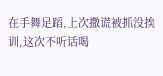在手舞足蹈,上次撒谎被抓没挨训,这次不听话喝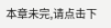本章未完,请点击下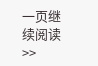一页继续阅读>>